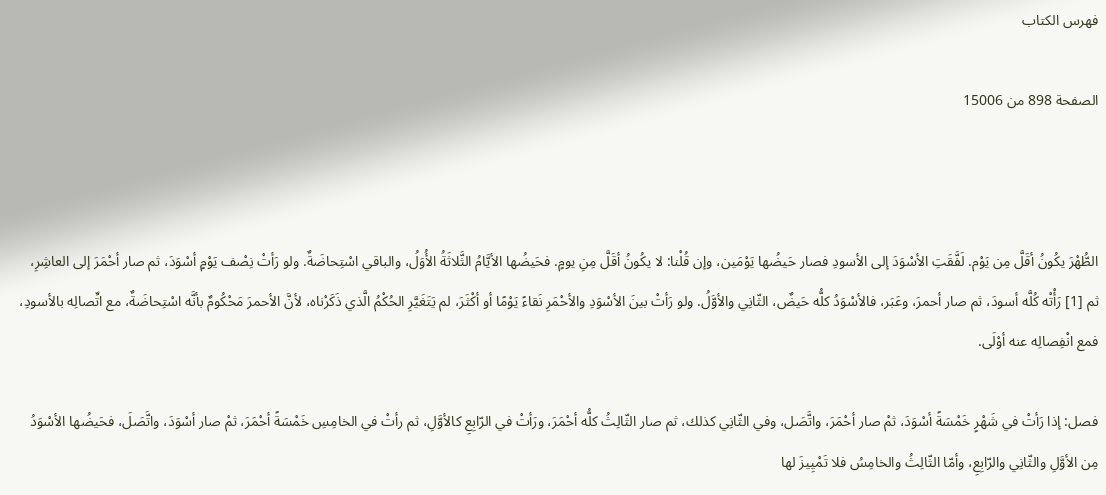فهرس الكتاب

الصفحة 898 من 15006



الطُّهْرَ يكُونُ أقَلَّ مِن يَوْم. لَفَّقَتِ الأسْوَدَ إلى الأسودِ فصار حَيضُها يَوْمَين، وإن قُلْنا: لا يكُونُ أقَلَّ مِنِ يومٍ. فحَيضُها الأيَّامُ الثَّلاثَةُ الأُوَلُ، والباقي اسْتِحاضَةٌ. ولو رَأتْ نِصْف يَوْمٍ أسْوَدَ، ثم صار أحْمَرَ إلى العاشِرِ، ثم [1] رَأْتْه كُلَّه أسودَ، ثم صار أحمرَ، وعَبَر، فالأسْوَدُ كلُّه حَيضٌ، الثّانِي والأوَّلُ. ولو رَأتْ بينَ الأسْوَدِ والأحْمَرِ نَقاءً يَوْمًا أو أكْثَرَ، لم يَتَغَيَّرِ الحُكْمُ الَّذي ذَكَرْناه، لأنَّ الأحمرَ مَحْكُومٌ بأنَّه اسْتِحاضَةٌ، مع اتِّصالِه بالأسودِ، فمع انْفِصالِه عنه أوْلَى.

فصل: إذا رَأتْ في شَهْرٍ خَمْسَةً أسْوَدَ، ثمْ صار أحْمَرَ، واتَّصَل، وفي الثّانِي كذلك، ثم صار الثّالِثُ كلُّه أحْمَرَ، ورَأتْ في الرّابِعِ كالأوَّلِ، ثم رأتْ في الخامِسِ خَمْسَةً أحْمَرَ، ثمْ صار أسْوَدَ، واتَّصَلَ، فحَيضُها الأسْوَدُ مِن الأوَّلِ والثّانِي والرّابِعِ، وأمّا الثّالِثُ والخامِسُ فلا تَمْيِيزَ لها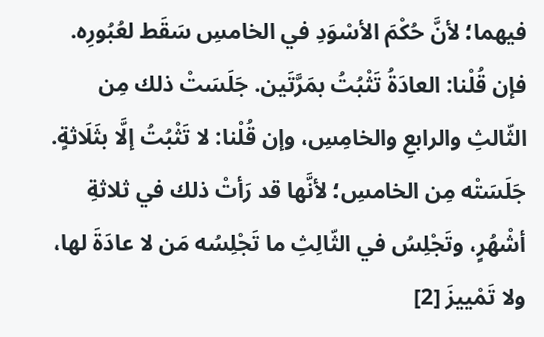فيهما؛ لأنَّ حُكْمَ الأسْوَدِ في الخامسِ سَقَط لعُبُورِه. فإن قُلْنا: العادَةُ تَثْبُتُ بمَرَّتَين. جَلَسَتْ ذلك مِن الثّالثِ والرابعِ والخامِسِ، وإن قُلْنا: لا تَثْبُتُ إلَّا بثَلَاثةٍ. جَلَسَتْه مِن الخامسِ؛ لأنَّها قد رَأتْ ذلك في ثلاثةِ أشْهُرٍ، وتَجْلِسُ في الثّالِثِ ما تَجْلِسُه مَن لا عادَةَ لها، ولا تَمْييزَ [2]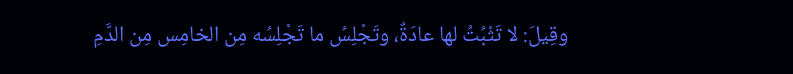وقِيلَ: لا تَثْبُتُ لها عادَةٌ، وتَجْلِسُ ما تَجْلِسُه مِن الخامِس مِن الدَّمِ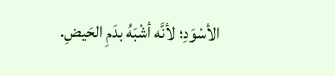الأسْوَدِ؛ لأنَّه أشْبَهُ بدَمِ الحَيضِ.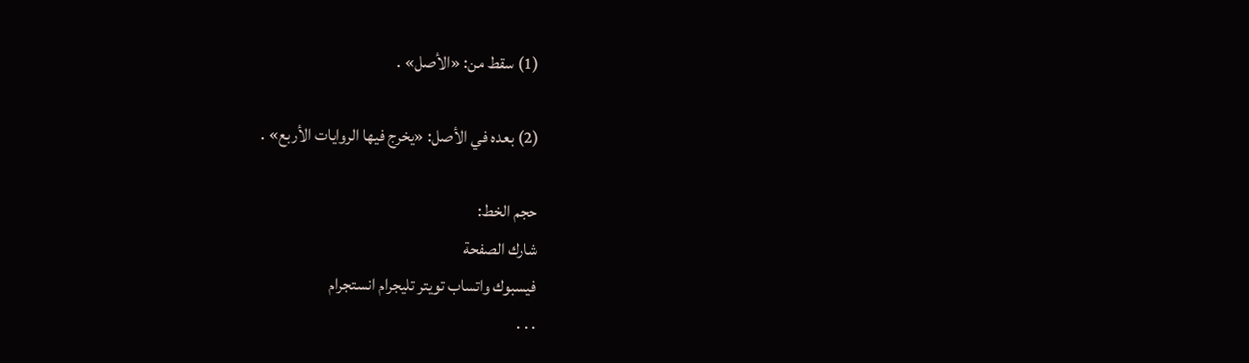(1) سقط من: «الأصل» .

(2) بعده في الأصل: «يخرج فيها الروايات الأربع» .

حجم الخط:
شارك الصفحة
فيسبوك واتساب تويتر تليجرام انستجرام
. . .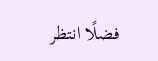فضلًا انتظر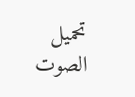تحميل الصوت